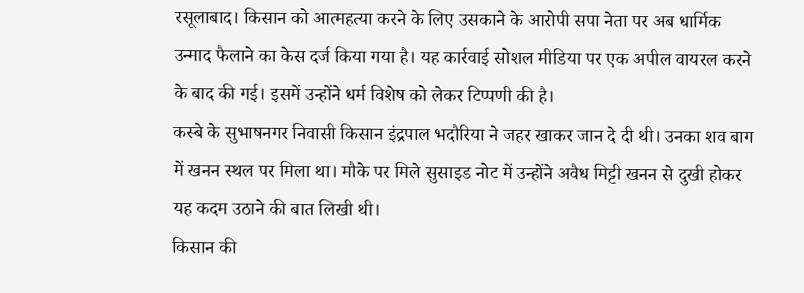रसूलाबाद। किसान को आत्महत्या करने के लिए उसकाने के आरोपी सपा नेता पर अब धार्मिक उन्माद फैलाने का केस दर्ज किया गया है। यह कार्रवाई सोशल मीडिया पर एक अपील वायरल करने के बाद की गई। इसमें उन्होंने धर्म विशेष को लेकर टिप्पणी की है।
कस्बे के सुभाषनगर निवासी किसान इंद्रपाल भदौरिया ने जहर खाकर जान दे दी थी। उनका शव बाग में खनन स्थल पर मिला था। मौके पर मिले सुसाइड नोट में उन्होंने अवैध मिट्टी खनन से दुखी होकर यह कदम उठाने की बात लिखी थी।
किसान की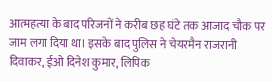आत्महत्या के बाद परिजनों ने करीब छह घंटे तक आजाद चौक पर जाम लगा दिया था। इसके बाद पुलिस ने चेयरमैन राजरानी दिवाकर, ईओ दिनेश कुमार, लिपिक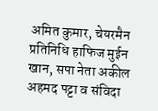अमित कुमार, चेयरमैन प्रतिनिधि हाफिज मुईन खान, सपा नेता अकील अहमद पट्टा व संविदा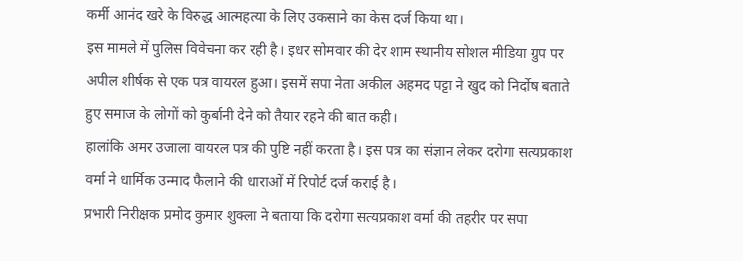कर्मी आनंद खरे के विरुद्ध आत्महत्या के लिए उकसाने का केस दर्ज किया था।
इस मामले में पुलिस विवेचना कर रही है। इधर सोमवार की देर शाम स्थानीय सोशल मीडिया ग्रुप पर अपील शीर्षक से एक पत्र वायरल हुआ। इसमें सपा नेता अकील अहमद पट्टा ने खुद को निर्दोष बताते हुए समाज के लोगों को कुर्बानी देने को तैयार रहने की बात कही।
हालांकि अमर उजाला वायरल पत्र की पुष्टि नहीं करता है। इस पत्र का संज्ञान लेकर दरोगा सत्यप्रकाश वर्मा ने धार्मिक उन्माद फैलाने की धाराओं में रिपोर्ट दर्ज कराई है।
प्रभारी निरीक्षक प्रमोद कुमार शुक्ला ने बताया कि दरोगा सत्यप्रकाश वर्मा की तहरीर पर सपा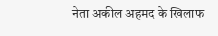नेता अकील अहमद के खिलाफ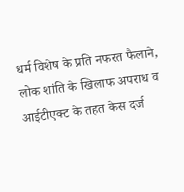धर्म विशेष के प्रति नफरत फैलाने, लोक शांति के खिलाफ अपराध व आईटीएक्ट के तहत केस दर्ज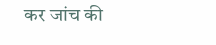कर जांच की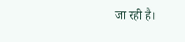जा रही है।